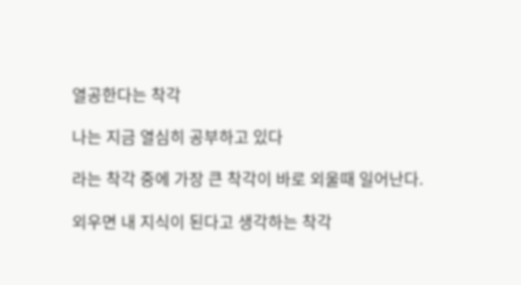열공한다는 착각

나는 지금 열심히 공부하고 있다

라는 착각 중에 가장 큰 착각이 바로 외울때 일어난다.

외우면 내 지식이 된다고 생각하는 착각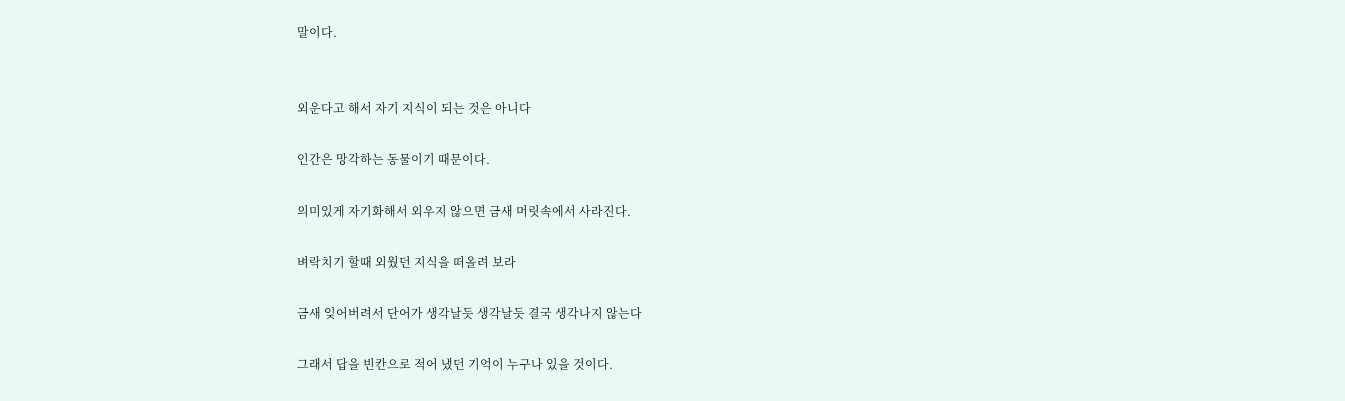말이다.


외운다고 해서 자기 지식이 되는 것은 아니다

인간은 망각하는 동물이기 때문이다.

의미있게 자기화해서 외우지 않으면 금새 머릿속에서 사라진다.

벼락치기 할때 외웠던 지식을 떠올려 보라

금새 잊어버려서 단어가 생각날듯 생각날듯 결국 생각나지 않는다

그래서 답을 빈칸으로 적어 냈던 기억이 누구나 있을 것이다.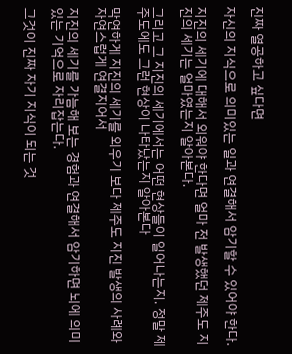진짜 열공하고 싶다면

자신의 지식으로 의미있는 일과 연결해서 암기할 수 있어야 한다.

지진의 세기에 대해서 외워야 한다면 얼마 전 발생했던 제주도 지진의 세기는 얼마였는지 알아본다.

그리고 그 지진의 세기에서는 어떤 현상들이 일어나는지. 정말 제주도에도 그런 현상이 나타났는지 알아본다

막연하게 지진의 세기를 외우기 보다 제주도 지진 발생의 사례와 자연스럽게 연결지어서

지진의 세기를 가늠해 보는 경험과 연결해서 암기하면 뇌에 의미있는 기억으로 자리잡는다.

그것이 진짜 자기 지식이 되는 것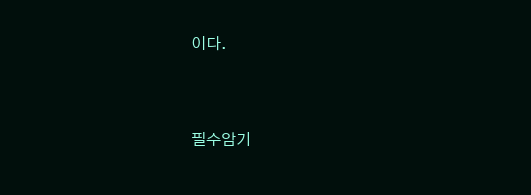이다.


필수암기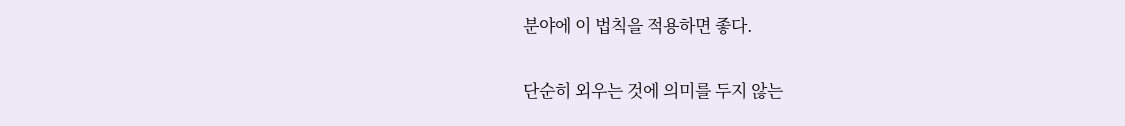분야에 이 법칙을 적용하면 좋다.

단순히 외우는 것에 의미를 두지 않는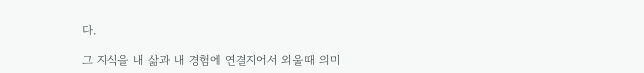다.

그 지식을 내 삶과 내 경험에 연결지어서 외울때 의미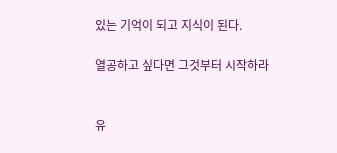있는 기억이 되고 지식이 된다.

열공하고 싶다면 그것부터 시작하라


유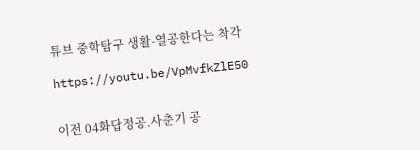튜브 중학탐구 생활-열공한다는 착각

https://youtu.be/VpMvfkZlE50


이전 04화답정공.사춘기 공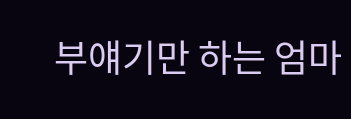부얘기만 하는 엄마